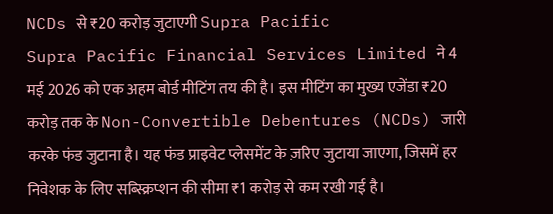NCDs से ₹20 करोड़ जुटाएगी Supra Pacific
Supra Pacific Financial Services Limited ने 4 मई 2026 को एक अहम बोर्ड मीटिंग तय की है। इस मीटिंग का मुख्य एजेंडा ₹20 करोड़ तक के Non-Convertible Debentures (NCDs) जारी करके फंड जुटाना है। यह फंड प्राइवेट प्लेसमेंट के ज़रिए जुटाया जाएगा, जिसमें हर निवेशक के लिए सब्स्क्रिप्शन की सीमा ₹1 करोड़ से कम रखी गई है।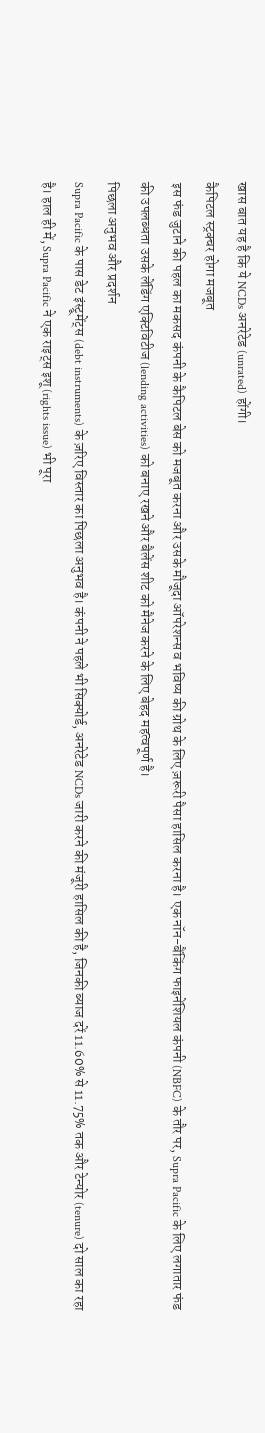खास बात यह है कि ये NCDs अनरेटेड (unrated) होंगी।
कैपिटल स्ट्रक्चर होगा मजबूत
इस फंड जुटाने की पहल का मकसद कंपनी के कैपिटल बेस को मजबूत करना और उसके मौजूदा ऑपरेशन्स व भविष्य की ग्रोथ के लिए ज़रूरी पैसा हासिल करना है। एक नॉन-बैंकिंग फाइनेंशियल कंपनी (NBFC) के तौर पर, Supra Pacific के लिए लगातार फंड की उपलब्धता उसके लेंडिंग एक्टिविटीज (lending activities) को बनाए रखने और बैलेंस शीट को मैनेज करने के लिए बेहद महत्वपूर्ण है।
पिछला अनुभव और प्रदर्शन
Supra Pacific के पास डेट इंस्ट्रूमेंट्स (debt instruments) के ज़रिए विस्तार का पिछला अनुभव है। कंपनी ने पहले भी सिक्योर्ड, अनरेटेड NCDs जारी करने की मंजूरी हासिल की है, जिनकी ब्याज दरें 11.60% से 11.75% तक और टेन्योर (tenure) दो साल का रहा है। हाल ही में, Supra Pacific ने एक राइट्स इशू (rights issue) भी पूरा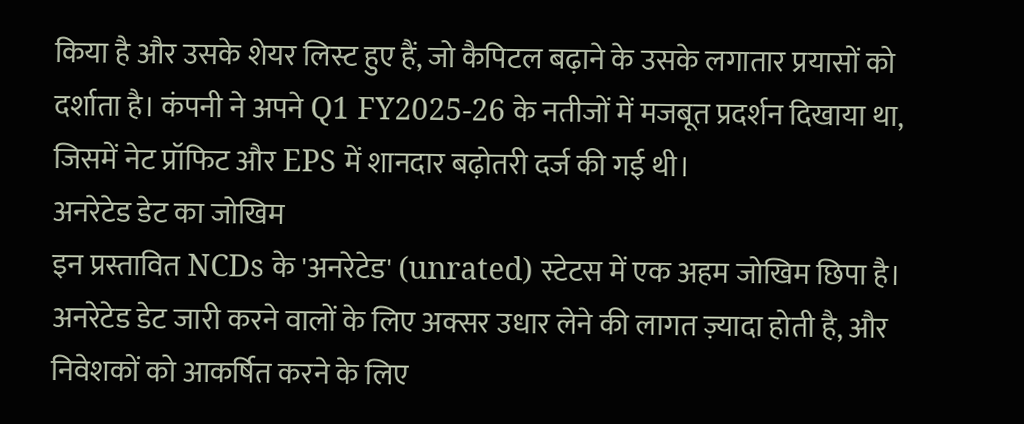किया है और उसके शेयर लिस्ट हुए हैं, जो कैपिटल बढ़ाने के उसके लगातार प्रयासों को दर्शाता है। कंपनी ने अपने Q1 FY2025-26 के नतीजों में मजबूत प्रदर्शन दिखाया था, जिसमें नेट प्रॉफिट और EPS में शानदार बढ़ोतरी दर्ज की गई थी।
अनरेटेड डेट का जोखिम
इन प्रस्तावित NCDs के 'अनरेटेड' (unrated) स्टेटस में एक अहम जोखिम छिपा है। अनरेटेड डेट जारी करने वालों के लिए अक्सर उधार लेने की लागत ज़्यादा होती है, और निवेशकों को आकर्षित करने के लिए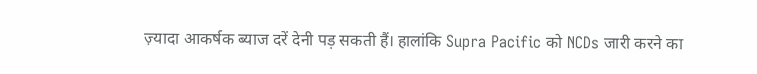ज़्यादा आकर्षक ब्याज दरें देनी पड़ सकती हैं। हालांकि Supra Pacific को NCDs जारी करने का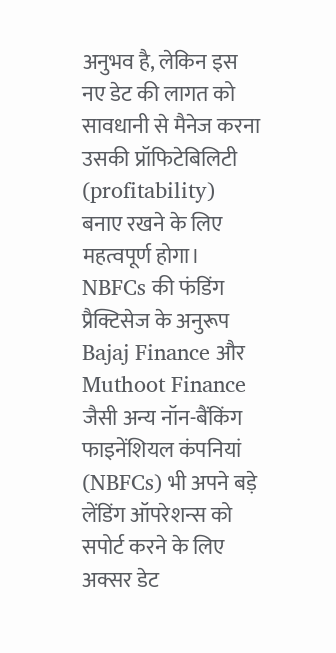अनुभव है, लेकिन इस नए डेट की लागत को सावधानी से मैनेज करना उसकी प्रॉफिटेबिलिटी (profitability) बनाए रखने के लिए महत्वपूर्ण होगा।
NBFCs की फंडिंग प्रैक्टिसेज के अनुरूप
Bajaj Finance और Muthoot Finance जैसी अन्य नॉन-बैंकिंग फाइनेंशियल कंपनियां (NBFCs) भी अपने बड़े लेंडिंग ऑपरेशन्स को सपोर्ट करने के लिए अक्सर डेट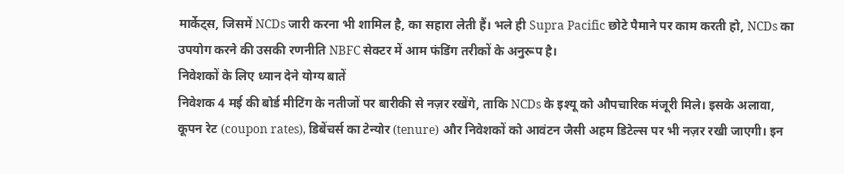मार्केट्स, जिसमें NCDs जारी करना भी शामिल है, का सहारा लेती हैं। भले ही Supra Pacific छोटे पैमाने पर काम करती हो, NCDs का उपयोग करने की उसकी रणनीति NBFC सेक्टर में आम फंडिंग तरीकों के अनुरूप है।
निवेशकों के लिए ध्यान देने योग्य बातें
निवेशक 4 मई की बोर्ड मीटिंग के नतीजों पर बारीकी से नज़र रखेंगे, ताकि NCDs के इश्यू को औपचारिक मंजूरी मिले। इसके अलावा, कूपन रेट (coupon rates), डिबेंचर्स का टेन्योर (tenure) और निवेशकों को आवंटन जैसी अहम डिटेल्स पर भी नज़र रखी जाएगी। इन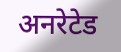अनरेटेड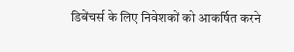डिबेंचर्स के लिए निवेशकों को आकर्षित करने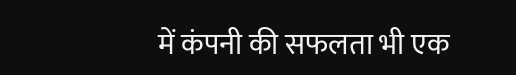में कंपनी की सफलता भी एक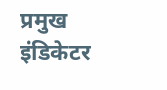प्रमुख इंडिकेटर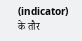(indicator) के तौर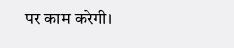पर काम करेगी।